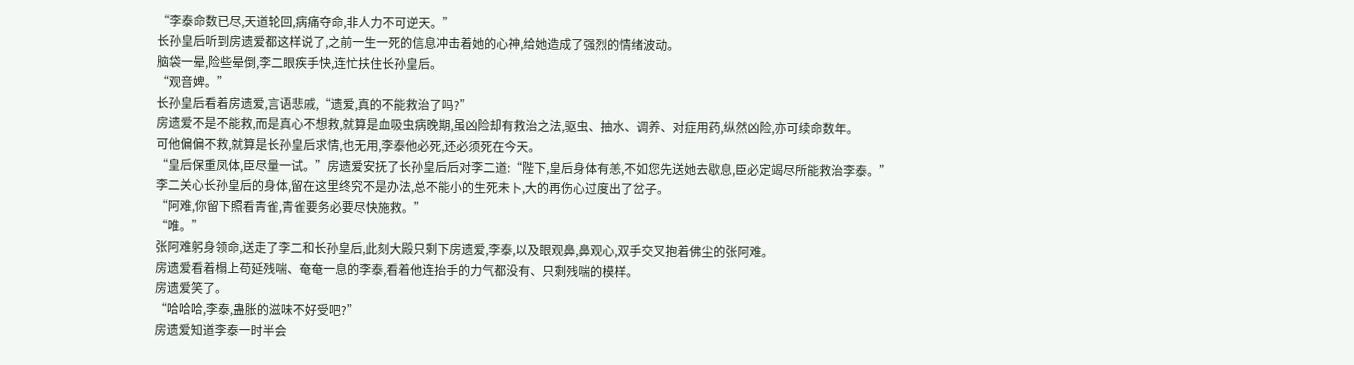“李泰命数已尽,天道轮回,病痛夺命,非人力不可逆天。”
长孙皇后听到房遗爱都这样说了,之前一生一死的信息冲击着她的心神,给她造成了强烈的情绪波动。
脑袋一晕,险些晕倒,李二眼疾手快,连忙扶住长孙皇后。
“观音婢。”
长孙皇后看着房遗爱,言语悲戚,“遗爱,真的不能救治了吗?”
房遗爱不是不能救,而是真心不想救,就算是血吸虫病晚期,虽凶险却有救治之法,驱虫、抽水、调养、对症用药,纵然凶险,亦可续命数年。
可他偏偏不救,就算是长孙皇后求情,也无用,李泰他必死,还必须死在今天。
“皇后保重凤体,臣尽量一试。”房遗爱安抚了长孙皇后后对李二道:“陛下,皇后身体有恙,不如您先送她去歇息,臣必定竭尽所能救治李泰。”
李二关心长孙皇后的身体,留在这里终究不是办法,总不能小的生死未卜,大的再伤心过度出了岔子。
“阿难,你留下照看青雀,青雀要务必要尽快施救。”
“唯。”
张阿难躬身领命,送走了李二和长孙皇后,此刻大殿只剩下房遗爱,李泰,以及眼观鼻,鼻观心,双手交叉抱着佛尘的张阿难。
房遗爱看着榻上苟延残喘、奄奄一息的李泰,看着他连抬手的力气都没有、只剩残喘的模样。
房遗爱笑了。
“哈哈哈,李泰,蛊胀的滋味不好受吧?”
房遗爱知道李泰一时半会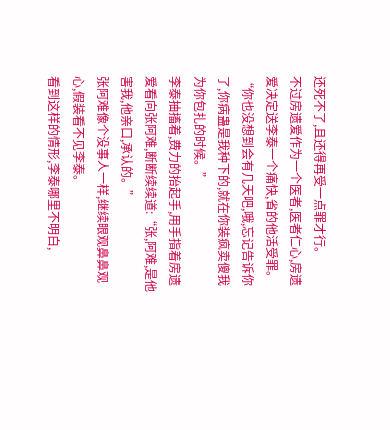还死不了,且还得再受一点罪才行。
不过房遗爱作为一个医者,医者仁心,房遗爱决定送李泰一个痛快,省的他活受罪。
“你也没想到会有几天吧,哦,忘记告诉你了,你病蛊是我种下的,就在你装疯卖傻我为你包扎的时候。”
李泰抽搐着,费力的抬起手,用手指着房遗爱看向张阿难,断断续续道:“张,阿难,是他害我,他亲口,承认的。”
张阿难像个没事人一样,继续眼观鼻鼻观心,假装看不见李泰。
看到这样的情形,李泰哪里不明白,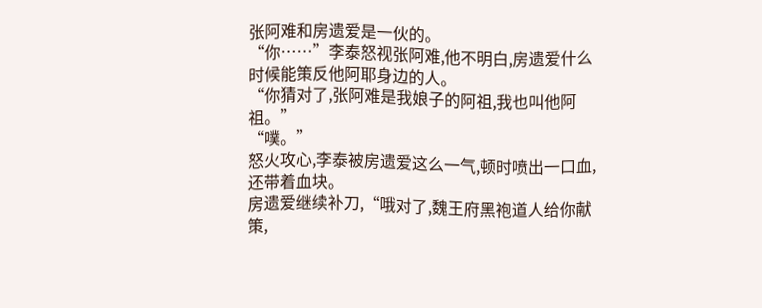张阿难和房遗爱是一伙的。
“你……”李泰怒视张阿难,他不明白,房遗爱什么时候能策反他阿耶身边的人。
“你猜对了,张阿难是我娘子的阿祖,我也叫他阿祖。”
“噗。”
怒火攻心,李泰被房遗爱这么一气,顿时喷出一口血,还带着血块。
房遗爱继续补刀,“哦对了,魏王府黑袍道人给你献策,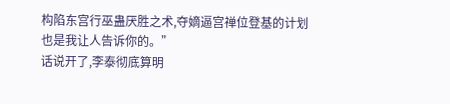构陷东宫行巫蛊厌胜之术,夺嫡逼宫禅位登基的计划也是我让人告诉你的。”
话说开了,李泰彻底算明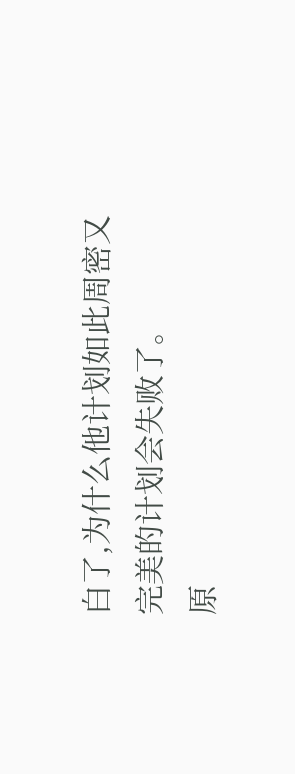白了,为什么他计划如此周密又完美的计划会失败了。
原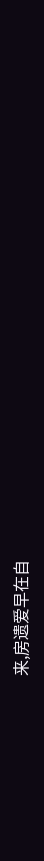来,房遗爱早在自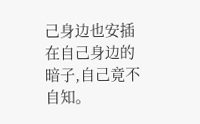己身边也安插在自己身边的暗子,自己竟不自知。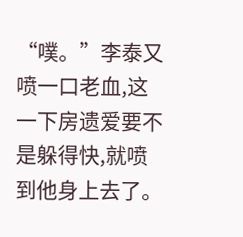“噗。”李泰又喷一口老血,这一下房遗爱要不是躲得快,就喷到他身上去了。